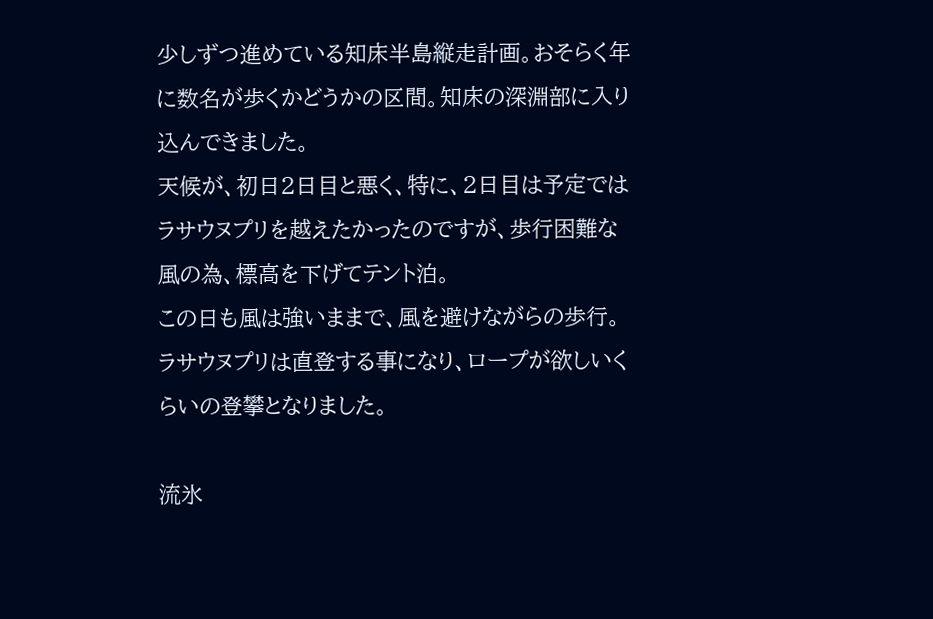少しずつ進めている知床半島縦走計画。おそらく年に数名が歩くかどうかの区間。知床の深淵部に入り込んできました。
天候が、初日2日目と悪く、特に、2日目は予定ではラサウヌプリを越えたかったのですが、歩行困難な風の為、標高を下げてテント泊。
この日も風は強いままで、風を避けながらの歩行。ラサウヌプリは直登する事になり、ロープが欲しいくらいの登攀となりました。

流氷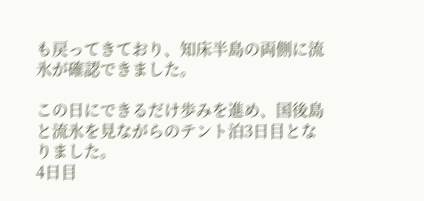も戻ってきており、知床半島の両側に流氷が確認できました。

この日にできるだけ歩みを進め、国後島と流氷を見ながらのテント泊3日目となりました。
4日目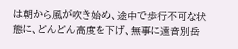は朝から風が吹き始め、途中で歩行不可な状態に、どんどん高度を下げ、無事に遠音別岳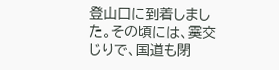登山口に到着しました。その頃には、霙交じりで、国道も閉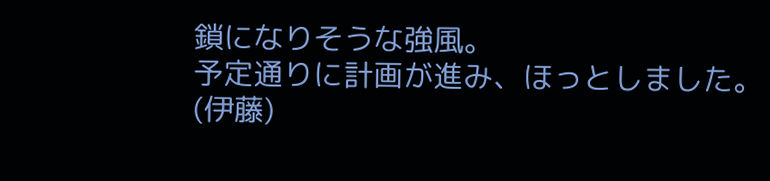鎖になりそうな強風。
予定通りに計画が進み、ほっとしました。
(伊藤)